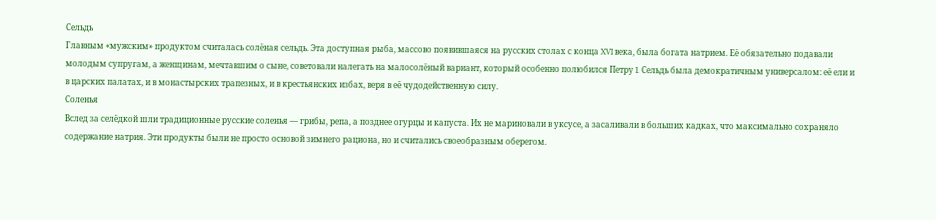Сельдь
Главным «мужским» продуктом считалась солёная сельдь. Эта доступная рыба, массово появившаяся на русских столах с конца XVI века, была богата натрием. Её обязательно подавали молодым супругам, а женщинам, мечтавшим о сыне, советовали налегать на малосолёный вариант, который особенно полюбился Петру I. Сельдь была демократичным универсалом: её ели и в царских палатах, и в монастырских трапезных, и в крестьянских избах, веря в её чудодейственную силу.
Соленья
Вслед за селёдкой шли традиционные русские соленья — грибы, репа, а позднее огурцы и капуста. Их не мариновали в уксусе, а засаливали в больших кадках, что максимально сохраняло содержание натрия. Эти продукты были не просто основой зимнего рациона, но и считались своеобразным оберегом.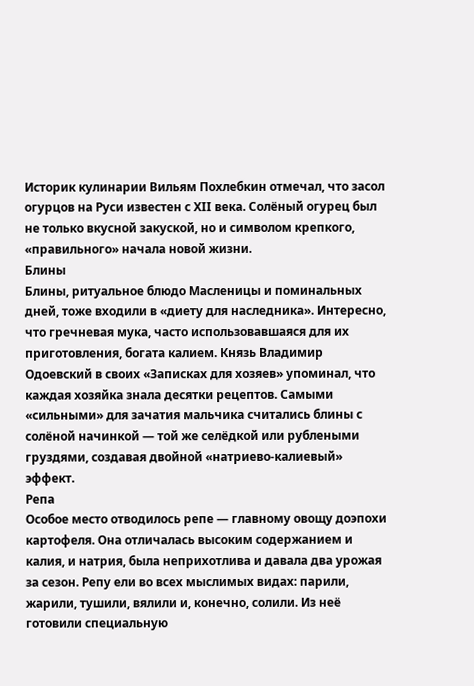Историк кулинарии Вильям Похлебкин отмечал, что засол огурцов на Руси известен с XII века. Солёный огурец был не только вкусной закуской, но и символом крепкого, «правильного» начала новой жизни.
Блины
Блины, ритуальное блюдо Масленицы и поминальных дней, тоже входили в «диету для наследника». Интересно, что гречневая мука, часто использовавшаяся для их приготовления, богата калием. Князь Владимир Одоевский в своих «Записках для хозяев» упоминал, что каждая хозяйка знала десятки рецептов. Самыми «сильными» для зачатия мальчика считались блины с солёной начинкой — той же селёдкой или рублеными груздями, создавая двойной «натриево-калиевый» эффект.
Репа
Особое место отводилось репе — главному овощу доэпохи картофеля. Она отличалась высоким содержанием и калия, и натрия, была неприхотлива и давала два урожая за сезон. Репу ели во всех мыслимых видах: парили, жарили, тушили, вялили и, конечно, солили. Из неё готовили специальную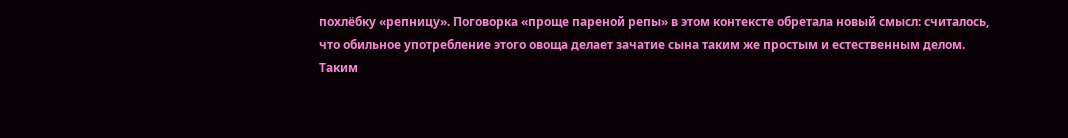похлёбку «репницу». Поговорка «проще пареной репы» в этом контексте обретала новый смысл: считалось, что обильное употребление этого овоща делает зачатие сына таким же простым и естественным делом.
Таким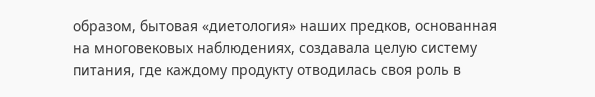образом, бытовая «диетология» наших предков, основанная на многовековых наблюдениях, создавала целую систему питания, где каждому продукту отводилась своя роль в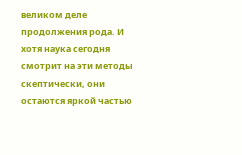великом деле продолжения рода. И хотя наука сегодня смотрит на эти методы скептически, они остаются яркой частью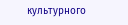культурного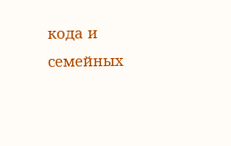кода и семейных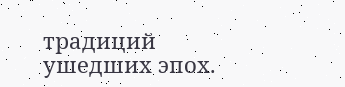традиций ушедших эпох.